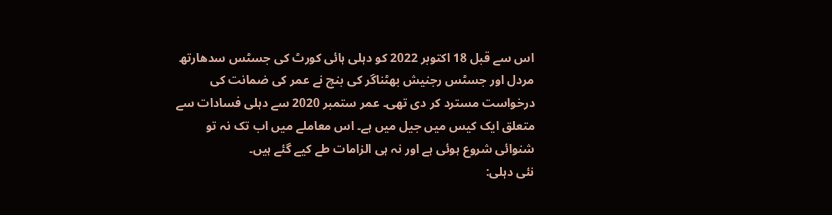اس سے قبل 18 اکتوبر 2022 کو دہلی ہائی کورٹ کی جسٹس سدھارتھ مردل اور جسٹس رجنیش بھٹناگر کی بنچ نے عمر کی ضمانت کی درخواست مسترد کر دی تھی۔ عمر ستمبر 2020 سے دہلی فسادات سے متعلق ایک کیس میں جیل میں ہے۔ اس معاملے میں اب تک نہ تو شنوائی شروع ہوئی ہے اور نہ ہی الزامات طے کیے گئے ہیں۔
نئی دہلی: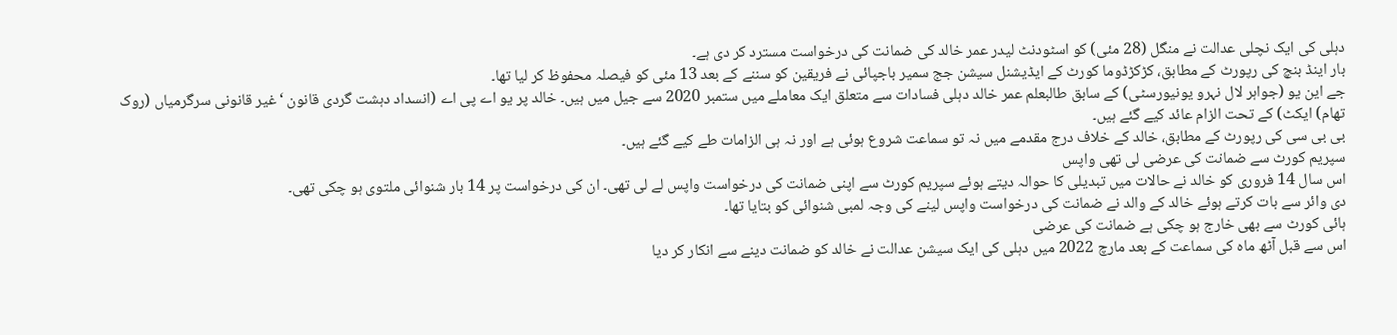دہلی کی ایک نچلی عدالت نے منگل (28 مئی) کو اسٹودنٹ لیدر عمر خالد کی ضمانت کی درخواست مسترد کر دی ہے۔
بار اینڈ بنچ کی رپورٹ کے مطابق، کڑکڑڈوما کورٹ کے ایڈیشنل سیشن جج سمیر باجپائی نے فریقین کو سننے کے بعد 13 مئی کو فیصلہ محفوظ کر لیا تھا۔
جے این یو (جواہر لال نہرو یونیورسٹی) کے سابق طالبعلم عمر خالد دہلی فسادات سے متعلق ایک معاملے میں ستمبر 2020 سے جیل میں ہیں۔ خالد پر یو اے پی اے (انسداد دہشت گردی قانون ‘غیر قانونی سرگرمیاں (روک تھام) ایکٹ) کے تحت الزام عائد کیے گئے ہیں۔
بی بی سی کی رپورٹ کے مطابق، خالد کے خلاف درج مقدمے میں نہ تو سماعت شروع ہوئی ہے اور نہ ہی الزامات طے کیے گئے ہیں۔
سپریم کورٹ سے ضمانت کی عرضی لی تھی واپس
اس سال 14 فروری کو خالد نے حالات میں تبدیلی کا حوالہ دیتے ہوئے سپریم کورٹ سے اپنی ضمانت کی درخواست واپس لے لی تھی۔ ان کی درخواست پر 14 بار شنوائی ملتوی ہو چکی تھی۔
دی وائر سے بات کرتے ہوئے خالد کے والد نے ضمانت کی درخواست واپس لینے کی وجہ لمبی شنوائی کو بتایا تھا۔
ہائی کورٹ سے بھی خارج ہو چکی ہے ضمانت کی عرضی
اس سے قبل آٹھ ماہ کی سماعت کے بعد مارچ 2022 میں دہلی کی ایک سیشن عدالت نے خالد کو ضمانت دینے سے انکار کر دیا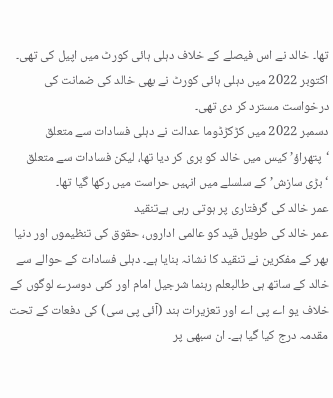تھا۔ خالد نے اس فیصلے کے خلاف دہلی ہائی کورٹ میں اپیل کی تھی۔ اکتوبر 2022 میں دہلی ہائی کورٹ نے بھی خالد کی ضمانت کی درخواست مسترد کر دی تھی۔
دسمبر 2022 میں کڑکڑڈوما عدالت نے دہلی فسادات سے متعلق ‘پتھراؤ’ کیس میں خالد کو بری کر دیا تھا، لیکن فسادات سے متعلق ‘بڑی سازش’ کے سلسلے میں انہیں حراست میں رکھا گیا تھا۔
عمر خالد کی گرفتاری پر ہوتی رہی ہےتنقید
عمر خالد کی طویل قید کو عالمی اداروں، حقوق کی تنظیموں اور دنیا بھر کے مفکرین نے تنقید کا نشانہ بنایا ہے۔ دہلی فسادات کے حوالے سے خالد کے ساتھ ہی طالبعلم رہنما شرجیل امام اور کئی دوسرے لوگوں کے خلاف یو اے پی اے اور تعزیرات ہند (آئی پی سی) کی دفعات کے تحت مقدمہ درج کیا گیا ہے۔ ان سبھی پر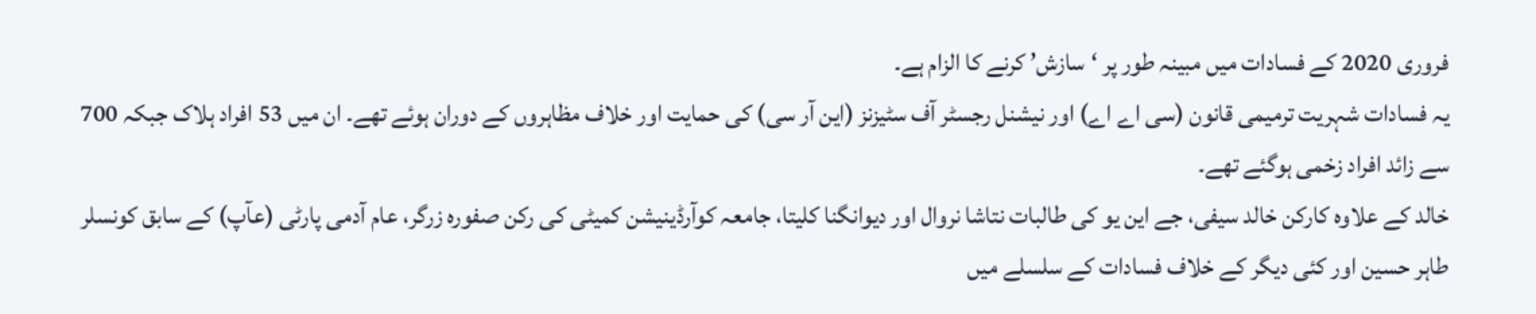فروری 2020 کے فسادات میں مبینہ طور پر ‘سازش’ کرنے کا الزام ہے۔
یہ فسادات شہریت ترمیمی قانون (سی اے اے) اور نیشنل رجسٹر آف سٹیزنز (این آر سی) کی حمایت اور خلاف مظاہروں کے دوران ہوئے تھے۔ ان میں 53 افراد ہلاک جبکہ 700 سے زائد افراد زخمی ہوگئے تھے۔
خالد کے علاوہ کارکن خالد سیفی، جے این یو کی طالبات نتاشا نروال اور دیوانگنا کلیتا، جامعہ کوآرڈینیشن کمیٹی کی رکن صفورہ زرگر، عام آدمی پارٹی (عآپ) کے سابق کونسلر طاہر حسین اور کئی دیگر کے خلاف فسادات کے سلسلے میں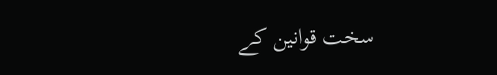سخت قوانین کے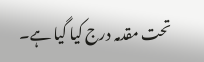تحت مقدمہ درج کیا گیا ہے۔